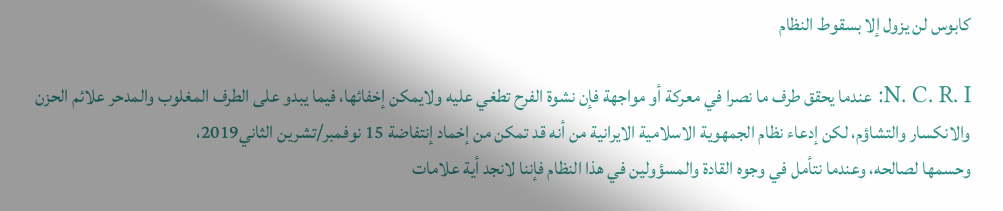کابوس لن يزول إلا بسقوط النظام

N. C. R. I: عندما يحقق طرف ما نصرا في معرکة أو مواجهة فإن نشوة الفرح تطغي عليه ولايمکن إخفائها، فيما يبدو على الطرف المغلوب والمدحر علائم الحزن والانکسار والتشاؤم، لکن إدعاء نظام الجمهوية الاسلامية الايرانية من أنه قد تمکن من إخماد إنتفاضة 15 نوفمبر/تشرين الثاني2019،
وحسمها لصالحه، وعندما نتأمل في وجوه القادة والمسؤولين في هذا النظام فإننا لانجد أية علامات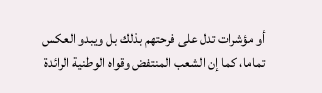أو مؤشرات تدل على فرحتهم بذلك بل ويبدو العکس تماما، کما إن الشعب المنتفض وقواه الوطنية الرائدة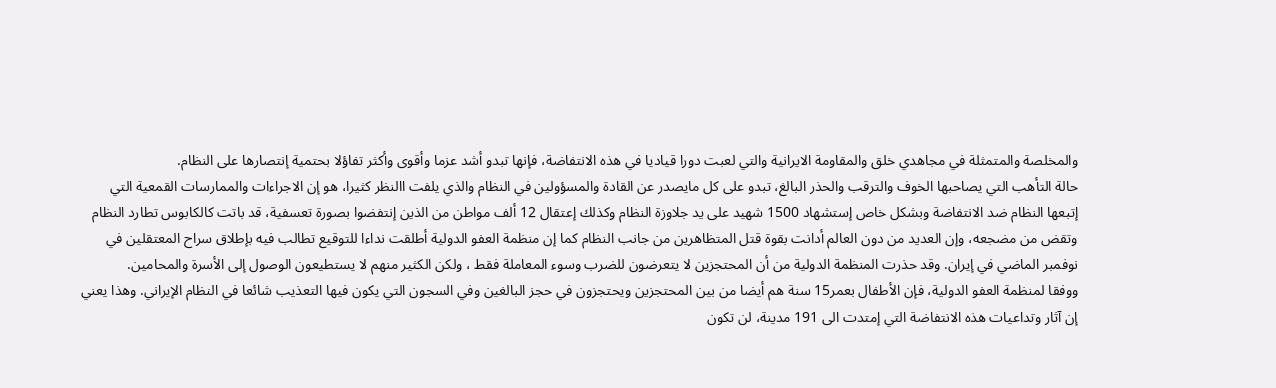والمخلصة والمتمثلة في مجاهدي خلق والمقاومة الايرانية والتي لعبت دورا قياديا في هذه الانتفاضة، فإنها تبدو أشد عزما وأقوى وأکثر تفاؤلا بحتمية إنتصارها على النظام.
حالة التأهب التي يصاحبها الخوف والترقب والحذر البالغ، تبدو على کل مايصدر عن القادة والمسؤولين في النظام والذي يلفت االنظر کثيرا، هو إن الاجراءات والممارسات القمعية التي إتبعها النظام ضد الانتفاضة وبشکل خاص إستشهاد 1500 شهيد على يد جلاوزة النظام وکذلك إعتقال 12 ألف مواطن من الذين إنتفضوا بصورة تعسفية، قد باتت کالکابوس تطارد النظام وتقض من مضجعه، وإن العديد من دون العالم أدانت بقوة قتل المتظاهرين من جانب النظام کما إن منظمة العفو الدولية أطلقت نداءا للتوقيع تطالب فيه بإطلاق سراح المعتقلين في نوفمبر الماضي في إيران. وقد حذرت المنظمة الدولية من أن المحتجزين لا يتعرضون للضرب وسوء المعاملة فقط ، ولكن الكثير منهم لا يستطيعون الوصول إلى الأسرة والمحامين.
ووفقا لمنظمة العفو الدولية، فإن الأطفال بعمر15 سنة هم أيضا من بين المحتجزين ويحتجزون في حجز البالغين وفي السجون التي يكون فيها التعذيب شائعا في النظام الإيراني. وهذا يعني إن آثار وتداعيات هذه الانتفاضة التي إمتدت الى 191 مدينة، لن تکون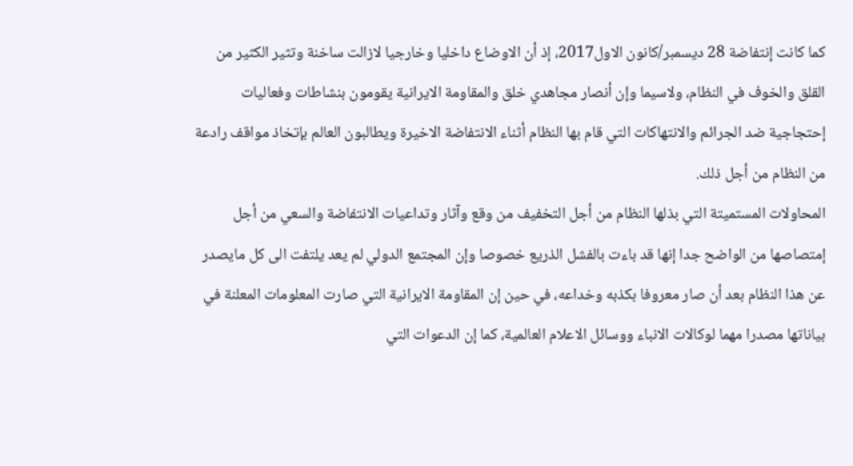کما کانت إنتفاضة 28 ديسمبر/کانون الاول2017، إذ أن الاوضاع داخليا وخارجيا لازالت ساخنة وتثير الکثير من القلق والخوف في النظام، ولاسيما وإن أنصار مجاهدي خلق والمقاومة الايرانية يقومون بنشاطات وفعاليات إحتجاجية ضد الجرائم والانتهاکات التي قام بها النظام أثناء الانتفاضة الاخيرة ويطالبون العالم بإتخاذ مواقف رادعة من النظام من أجل ذلك.
المحاولات المستميتة التي بذلها النظام من أجل التخفيف من وقع وآثار وتداعيات الانتفاضة والسعي من أجل إمتصاصها من الواضح جدا إنها قد باءت بالفشل الذريع خصوصا وإن المجتمع الدولي لم يعد يلتفت الى کل مايصدر عن هذا النظام بعد أن صار معروفا بکذبه وخداعه، في حين إن المقاومة الايرانية التي صارت المعلومات المعلنة في بياناتها مصدرا مهما لوکالات الانباء ووسائل الاعلام العالمية، کما إن الدعوات التي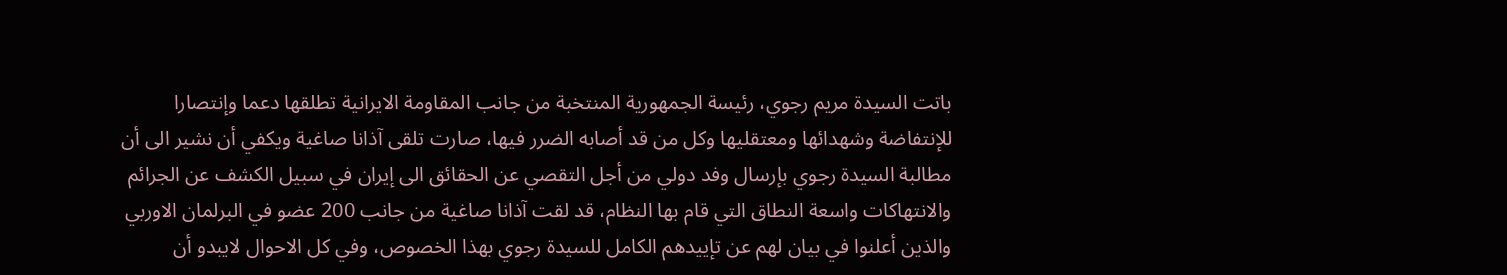باتت السيدة مريم رجوي، رئيسة الجمهورية المنتخبة من جانب المقاومة الايرانية تطلقها دعما وإنتصارا للإنتفاضة وشهدائها ومعتقليها وکل من قد أصابه الضرر فيها، صارت تلقى آذانا صاغية ويکفي أن نشير الى أن مطالبة السيدة رجوي بإرسال وفد دولي من أجل التقصي عن الحقائق الى إيران في سبيل الکشف عن الجرائم والانتهاکات واسعة النطاق التي قام بها النظام، قد لقت آذانا صاغية من جانب 200 عضو في البرلمان الاوربي والذين أعلنوا في بيان لهم عن تإييدهم الکامل للسيدة رجوي بهذا الخصوص، وفي کل الاحوال لايبدو أن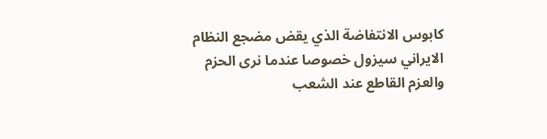کابوس الانتفاضة الذي يقض مضجع النظام الايراني سيزول خصوصا عندما نرى الحزم والعزم القاطع عند الشعب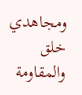ومجاهدي خلق والمقاومة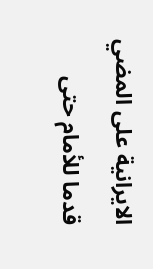الايرانية على المضي قدما للأمام حتى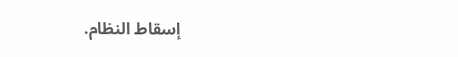إسقاط النظام.